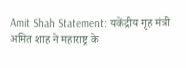Amit Shah Statement: यकेंद्रीय गृह मंत्री अमित शाह ने महाराष्ट्र के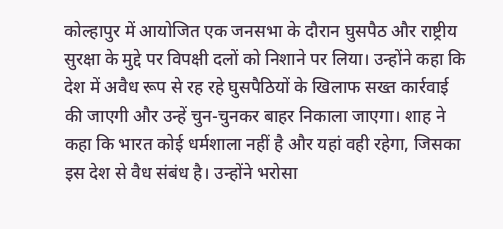कोल्हापुर में आयोजित एक जनसभा के दौरान घुसपैठ और राष्ट्रीय सुरक्षा के मुद्दे पर विपक्षी दलों को निशाने पर लिया। उन्होंने कहा कि देश में अवैध रूप से रह रहे घुसपैठियों के खिलाफ सख्त कार्रवाई की जाएगी और उन्हें चुन-चुनकर बाहर निकाला जाएगा। शाह ने कहा कि भारत कोई धर्मशाला नहीं है और यहां वही रहेगा, जिसका इस देश से वैध संबंध है। उन्होंने भरोसा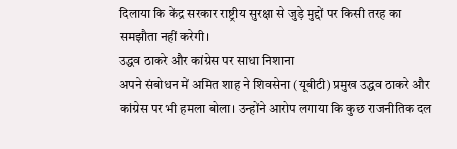दिलाया कि केंद्र सरकार राष्ट्रीय सुरक्षा से जुड़े मुद्दों पर किसी तरह का समझौता नहीं करेगी।
उद्धव ठाकरे और कांग्रेस पर साधा निशाना
अपने संबोधन में अमित शाह ने शिवसेना (यूबीटी) प्रमुख उद्धव ठाकरे और कांग्रेस पर भी हमला बोला। उन्होंने आरोप लगाया कि कुछ राजनीतिक दल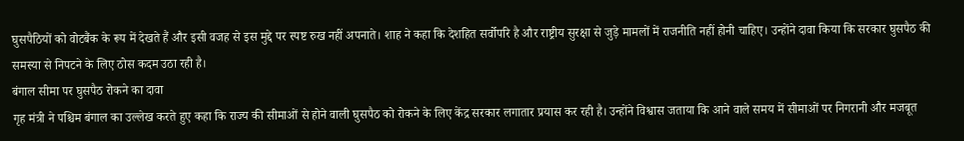घुसपैठियों को वोटबैंक के रूप में देखते हैं और इसी वजह से इस मुद्दे पर स्पष्ट रुख नहीं अपनाते। शाह ने कहा कि देशहित सर्वोपरि है और राष्ट्रीय सुरक्षा से जुड़े मामलों में राजनीति नहीं होनी चाहिए। उन्होंने दावा किया कि सरकार घुसपैठ की समस्या से निपटने के लिए ठोस कदम उठा रही है।
बंगाल सीमा पर घुसपैठ रोकने का दावा
गृह मंत्री ने पश्चिम बंगाल का उल्लेख करते हुए कहा कि राज्य की सीमाओं से होने वाली घुसपैठ को रोकने के लिए केंद्र सरकार लगातार प्रयास कर रही है। उन्होंने विश्वास जताया कि आने वाले समय में सीमाओं पर निगरानी और मजबूत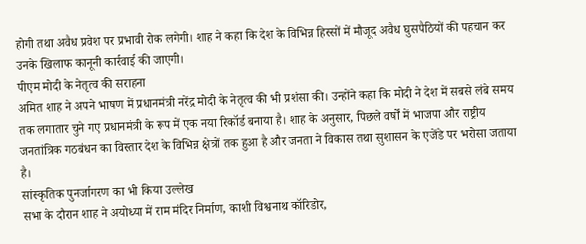होगी तथा अवैध प्रवेश पर प्रभावी रोक लगेगी। शाह ने कहा कि देश के विभिन्न हिस्सों में मौजूद अवैध घुसपैठियों की पहचान कर उनके खिलाफ कानूनी कार्रवाई की जाएगी।
पीएम मोदी के नेतृत्व की सराहना
अमित शाह ने अपने भाषण में प्रधानमंत्री नरेंद्र मोदी के नेतृत्व की भी प्रशंसा की। उन्होंने कहा कि मोदी ने देश में सबसे लंबे समय तक लगातार चुने गए प्रधानमंत्री के रूप में एक नया रिकॉर्ड बनाया है। शाह के अनुसार, पिछले वर्षों में भाजपा और राष्ट्रीय जनतांत्रिक गठबंधन का विस्तार देश के विभिन्न क्षेत्रों तक हुआ है और जनता ने विकास तथा सुशासन के एजेंडे पर भरोसा जताया है।
सांस्कृतिक पुनर्जागरण का भी किया उल्लेख
सभा के दौरान शाह ने अयोध्या में राम मंदिर निर्माण, काशी विश्वनाथ कॉरिडोर,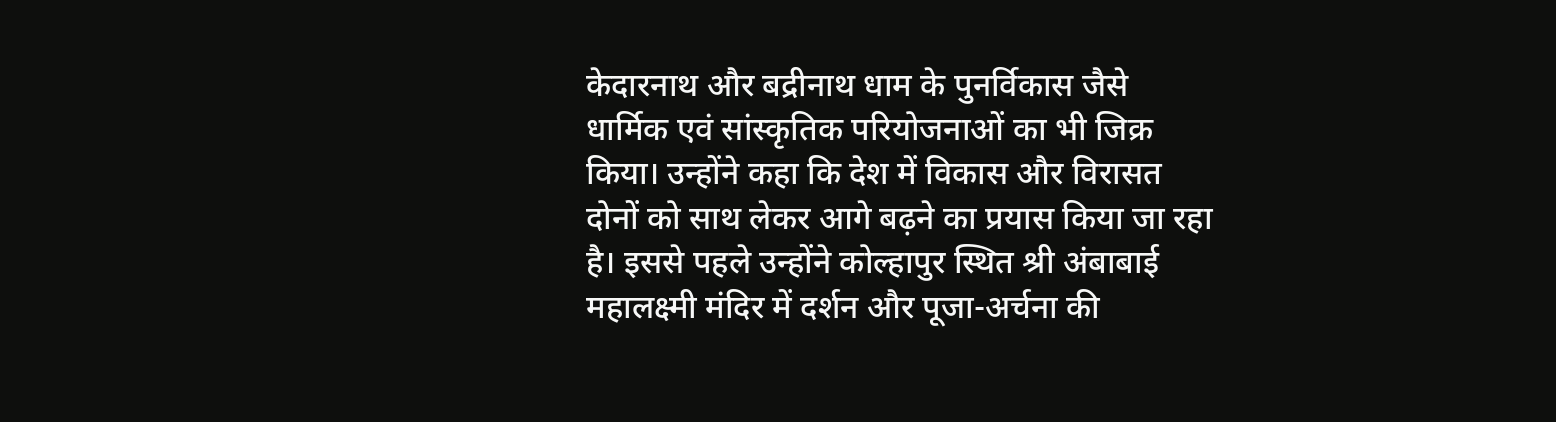केदारनाथ और बद्रीनाथ धाम के पुनर्विकास जैसे धार्मिक एवं सांस्कृतिक परियोजनाओं का भी जिक्र किया। उन्होंने कहा कि देश में विकास और विरासत दोनों को साथ लेकर आगे बढ़ने का प्रयास किया जा रहा है। इससे पहले उन्होंने कोल्हापुर स्थित श्री अंबाबाई महालक्ष्मी मंदिर में दर्शन और पूजा-अर्चना की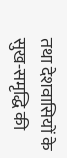तथा देशवासियों के सुख-समृद्धि की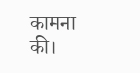कामना की।